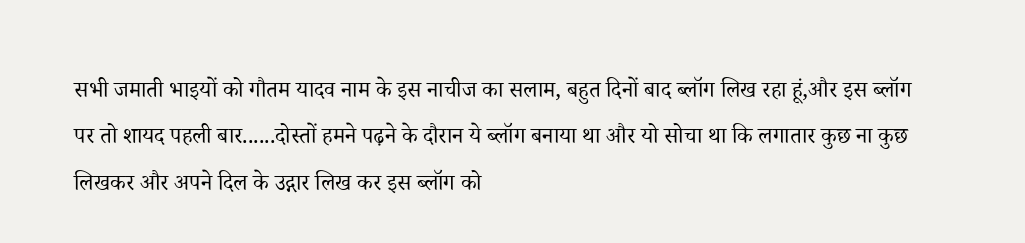सभी जमाती भाइयों को गौतम यादव नाम के इस नाचीज का सलाम, बहुत दिनों बाद ब्लॉग लिख रहा हूं,और इस ब्लॉग पर तो शायद पहली बार......दोस्तों हमने पढ़ने के दौरान ये ब्लॉग बनाया था और यो सोचा था कि लगातार कुछ ना कुछ लिखकर और अपने दिल के उद्गार लिख कर इस ब्लॉग को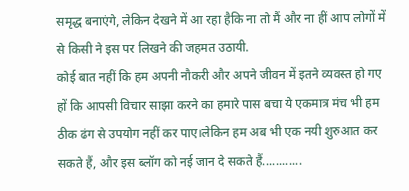समृद्ध बनाएंगे, लेकिन देखने में आ रहा हैकि ना तो मैं और ना हीं आप लोगों में से किसी ने इस पर लिखने की जहमत उठायी.
कोई बात नहीं कि हम अपनी नौकरी और अपने जीवन में इतने व्यवस्त हो गए हों कि आपसी विचार साझा करने का हमारे पास बचा ये एकमात्र मंच भी हम ठीक ढंग से उपयोग नहीं कर पाए।लेकिन हम अब भी एक नयी शुरुआत कर सकते हैं, और इस ब्लॉग को नई जान दे सकते हैं............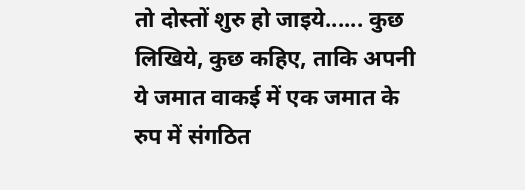तो दोस्तों शुरु हो जाइये...... कुछ लिखिये, कुछ कहिए, ताकि अपनी ये जमात वाकई में एक जमात के रुप में संगठित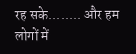रह सके........ और हम लोगों में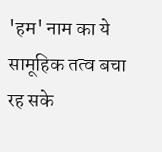'हम' नाम का ये सामूहिक तत्व बचा रह सके